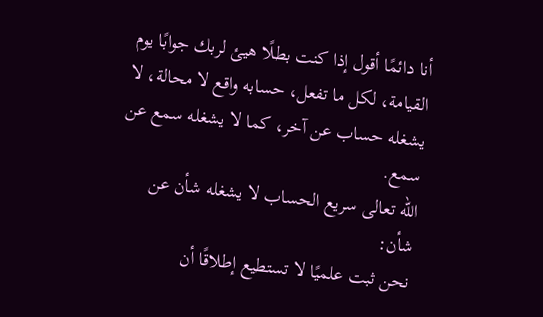أنا دائمًا أقول إذا كنت بطلًا هيئ لربك جوابًا يوم القيامة، لكل ما تفعل، حسابه واقع لا محالة، لا يشغله حساب عن آخر، كما لا يشغله سمع عن سمع.
الله تعالى سريع الحساب لا يشغله شأن عن شأن:
نحن ثبت علميًا لا تستطيع إطلاقًا أن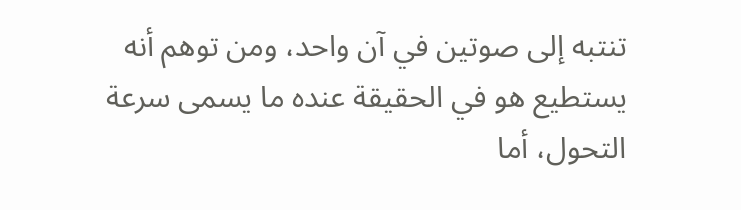تنتبه إلى صوتين في آن واحد، ومن توهم أنه يستطيع هو في الحقيقة عنده ما يسمى سرعة التحول، أما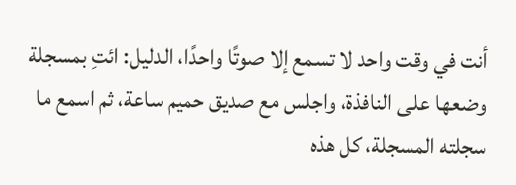أنت في وقت واحد لا تسمع إلا صوتًا واحدًا، الدليل: ائتِ بمسجلة وضعها على النافذة، واجلس مع صديق حميم ساعة، ثم اسمع ما سجلته المسجلة، كل هذه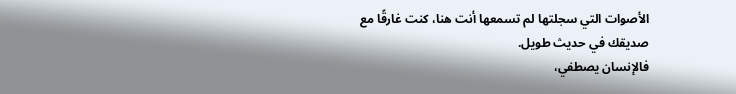الأصوات التي سجلتها لم تسمعها أنت هنا، كنت غارقًا مع صديقك في حديث طويل.
فالإنسان يصطفي،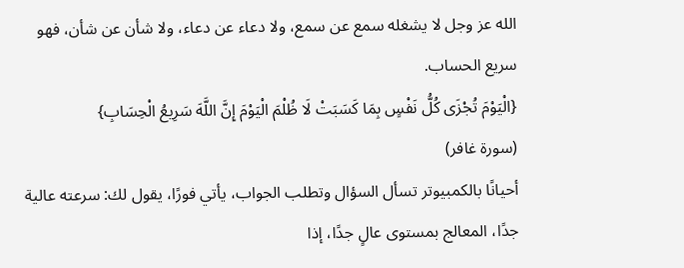الله عز وجل لا يشغله سمع عن سمع، ولا دعاء عن دعاء، ولا شأن عن شأن، فهو سريع الحساب.
{الْيَوْمَ تُجْزَى كُلُّ نَفْسٍ بِمَا كَسَبَتْ لَا ظُلْمَ الْيَوْمَ إِنَّ اللَّهَ سَرِيعُ الْحِسَابِ}
(سورة غافر)
أحيانًا بالكمبيوتر تسأل السؤال وتطلب الجواب، يأتي فورًا، يقول لك: سرعته عالية جدًا، المعالج بمستوى عالٍ جدًا، إذا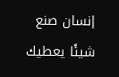إنسان صنع شيئًا يعطيك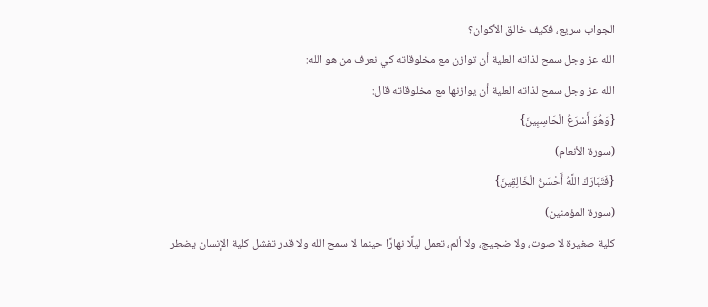الجواب سريع، فكيف خالق الأكوان؟
الله عز وجل سمح لذاته العلية أن توازن مع مخلوقاته كي نعرف من هو الله:
الله عز وجل سمح لذاته العلية أن يوازنها مع مخلوقاته قال:
{وَهُوَ أَسْرَعُ الْحَاسِبِينَ}
(سورة الأنعام)
{فَتَبَارَكَ اللَّهُ أَحْسَنُ الْخَالِقِينَ}
(سورة المؤمنين)
كلية صغيرة لا صوت، ولا ضجيج، ولا ألم، تعمل ليلًا نهارًا حينما لا سمح الله ولا قدر تفشل كلية الإنسان يضطر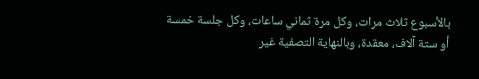بالأسبوع ثلاث مرات، وكل مرة ثماني ساعات، وكل جلسة خمسة أو ستة آلاف، معقدة، وبالنهاية التصفية غير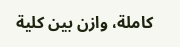كاملة، وازن بين كلية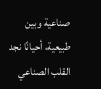صناعية وبين طبيعية، أحيانًا نجد القلب الصناعي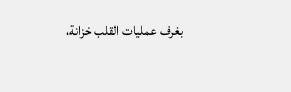بغرف عمليات القلب خزانة،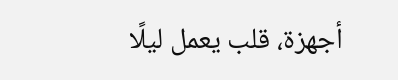أجهزة، قلب يعمل ليلًا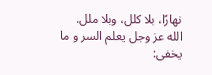نهارًا، بلا كلل، وبلا ملل.
الله عز وجل يعلم السر و ما يخفى: